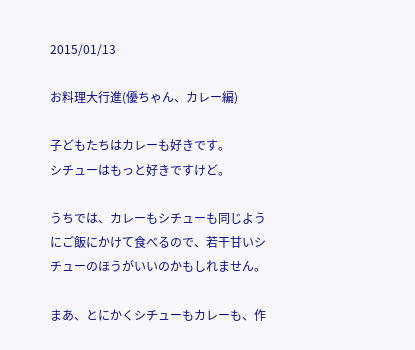2015/01/13

お料理大行進(優ちゃん、カレー編)

子どもたちはカレーも好きです。
シチューはもっと好きですけど。

うちでは、カレーもシチューも同じようにご飯にかけて食べるので、若干甘いシチューのほうがいいのかもしれません。

まあ、とにかくシチューもカレーも、作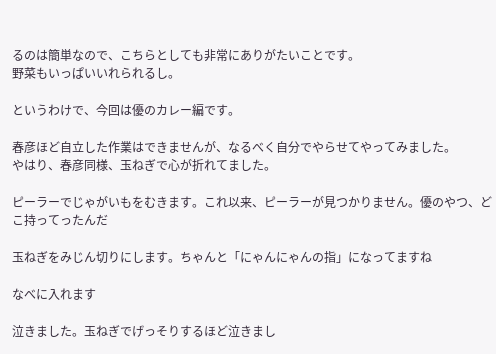るのは簡単なので、こちらとしても非常にありがたいことです。
野菜もいっぱいいれられるし。

というわけで、今回は優のカレー編です。

春彦ほど自立した作業はできませんが、なるべく自分でやらせてやってみました。
やはり、春彦同様、玉ねぎで心が折れてました。

ピーラーでじゃがいもをむきます。これ以来、ピーラーが見つかりません。優のやつ、どこ持ってったんだ

玉ねぎをみじん切りにします。ちゃんと「にゃんにゃんの指」になってますね

なべに入れます

泣きました。玉ねぎでげっそりするほど泣きまし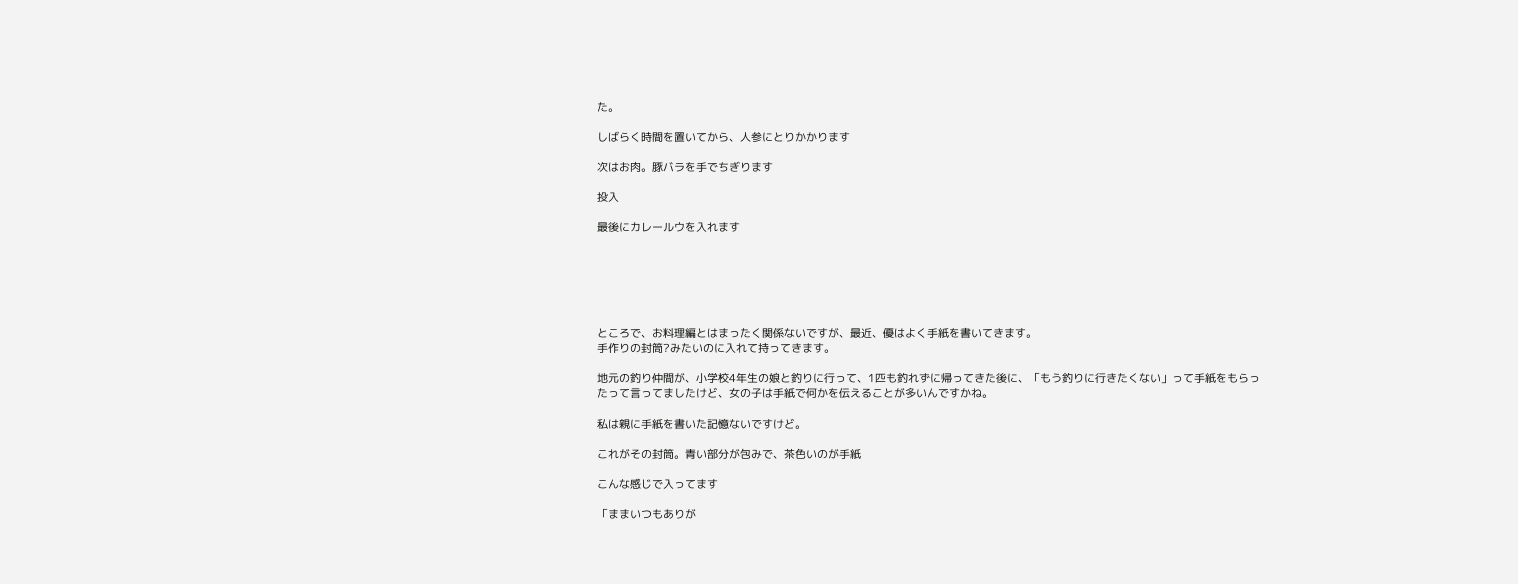た。

しばらく時間を置いてから、人参にとりかかります

次はお肉。豚バラを手でちぎります

投入

最後にカレールウを入れます






ところで、お料理編とはまったく関係ないですが、最近、優はよく手紙を書いてきます。
手作りの封筒?みたいのに入れて持ってきます。

地元の釣り仲間が、小学校4年生の娘と釣りに行って、1匹も釣れずに帰ってきた後に、「もう釣りに行きたくない」って手紙をもらったって言ってましたけど、女の子は手紙で何かを伝えることが多いんですかね。

私は親に手紙を書いた記憶ないですけど。

これがその封筒。青い部分が包みで、茶色いのが手紙

こんな感じで入ってます

「ままいつもありが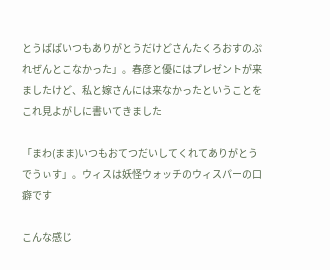とうぱぱいつもありがとうだけどさんたくろおすのぷれぜんとこなかった」。春彦と優にはプレゼントが来ましたけど、私と嫁さんには来なかったということをこれ見よがしに書いてきました

「まわ(まま)いつもおてつだいしてくれてありがとうでうぃす」。ウィスは妖怪ウォッチのウィスパーの口癖です

こんな感じ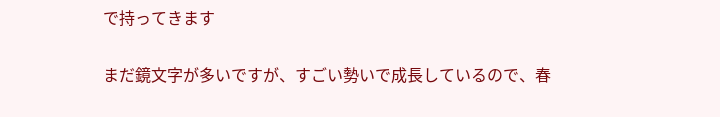で持ってきます

まだ鏡文字が多いですが、すごい勢いで成長しているので、春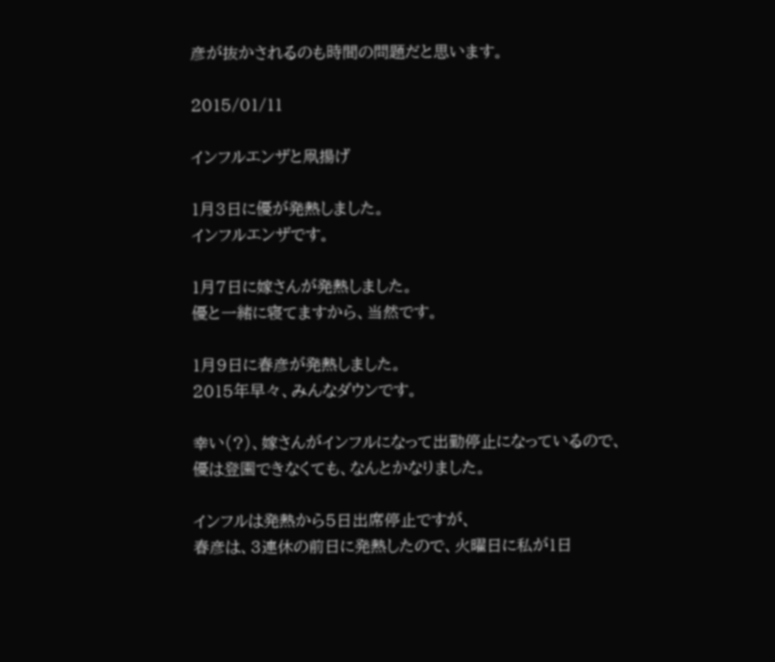彦が抜かされるのも時間の問題だと思います。

2015/01/11

インフルエンザと凧揚げ

1月3日に優が発熱しました。
インフルエンザです。

1月7日に嫁さんが発熱しました。
優と一緒に寝てますから、当然です。

1月9日に春彦が発熱しました。
2015年早々、みんなダウンです。

幸い(?)、嫁さんがインフルになって出勤停止になっているので、
優は登園できなくても、なんとかなりました。

インフルは発熱から5日出席停止ですが、
春彦は、3連休の前日に発熱したので、火曜日に私が1日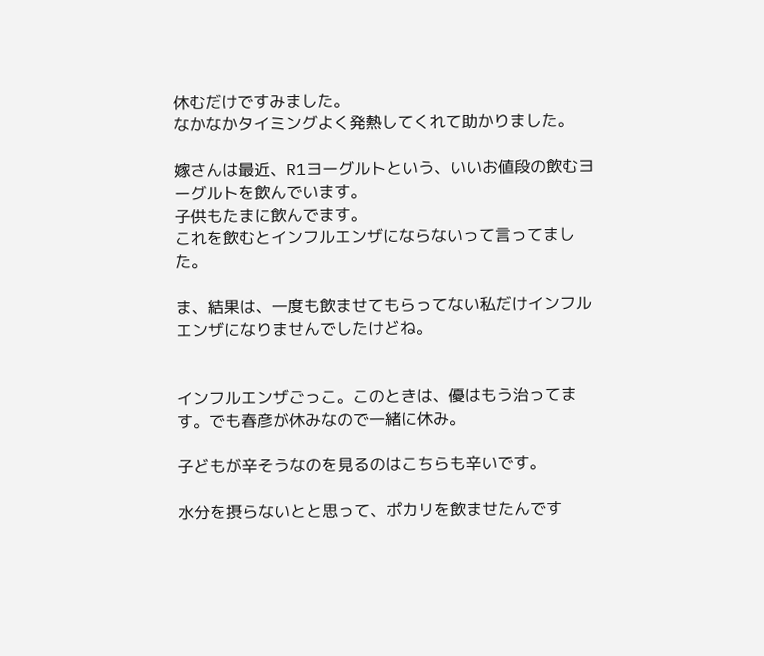休むだけですみました。
なかなかタイミングよく発熱してくれて助かりました。

嫁さんは最近、R1ヨーグルトという、いいお値段の飲むヨーグルトを飲んでいます。
子供もたまに飲んでます。
これを飲むとインフルエンザにならないって言ってました。

ま、結果は、一度も飲ませてもらってない私だけインフルエンザになりませんでしたけどね。


インフルエンザごっこ。このときは、優はもう治ってます。でも春彦が休みなので一緒に休み。

子どもが辛そうなのを見るのはこちらも辛いです。

水分を摂らないとと思って、ポカリを飲ませたんです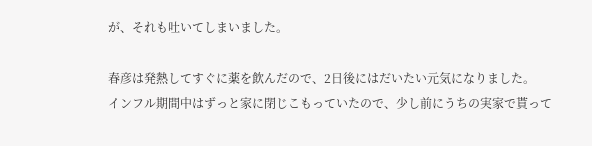が、それも吐いてしまいました。

春彦は発熱してすぐに薬を飲んだので、2日後にはだいたい元気になりました。
インフル期間中はずっと家に閉じこもっていたので、少し前にうちの実家で貰って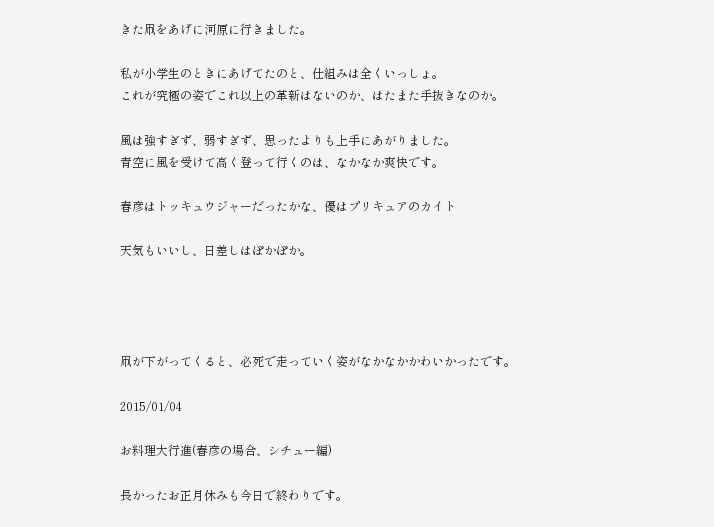きた凧をあげに河原に行きました。

私が小学生のときにあげてたのと、仕組みは全くいっしょ。
これが究極の姿でこれ以上の革新はないのか、はたまた手抜きなのか。

風は強すぎず、弱すぎず、思ったよりも上手にあがりました。
青空に風を受けて高く登って行くのは、なかなか爽快です。

春彦はトッキュウジャーだったかな、優はプリキュアのカイト

天気もいいし、日差しはぽかぽか。




凧が下がってくると、必死で走っていく姿がなかなかかわいかったです。

2015/01/04

お料理大行進(春彦の場合、シチュー編)

長かったお正月休みも今日で終わりです。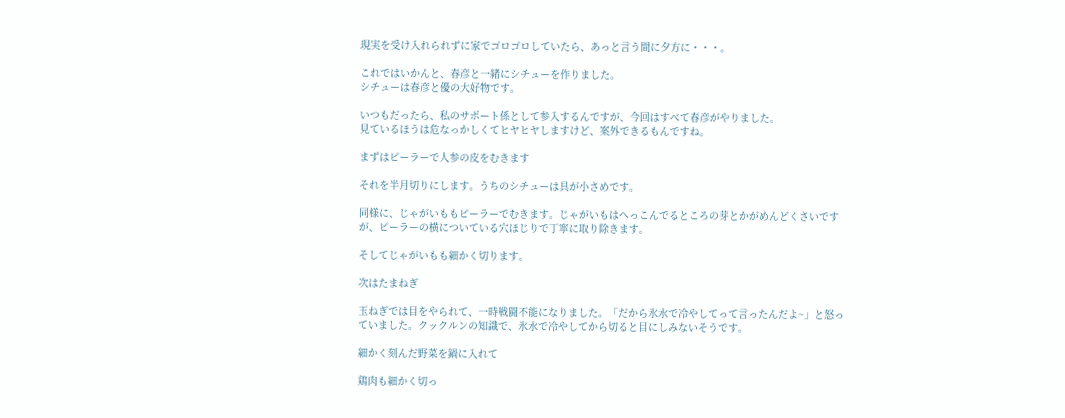現実を受け入れられずに家でゴロゴロしていたら、あっと言う間に夕方に・・・。

これではいかんと、春彦と一緒にシチューを作りました。
シチューは春彦と優の大好物です。

いつもだったら、私のサポート係として参入するんですが、今回はすべて春彦がやりました。
見ているほうは危なっかしくてヒヤヒヤしますけど、案外できるもんですね。

まずはピーラーで人参の皮をむきます

それを半月切りにします。うちのシチューは具が小さめです。

同様に、じゃがいももピーラーでむきます。じゃがいもはへっこんでるところの芽とかがめんどくさいですが、ピーラーの横についている穴ほじりで丁寧に取り除きます。

そしてじゃがいもも細かく切ります。

次はたまねぎ

玉ねぎでは目をやられて、一時戦闘不能になりました。「だから氷水で冷やしてって言ったんだよ~」と怒っていました。クックルンの知識で、氷水で冷やしてから切ると目にしみないそうです。

細かく刻んだ野菜を鍋に入れて

鶏肉も細かく切っ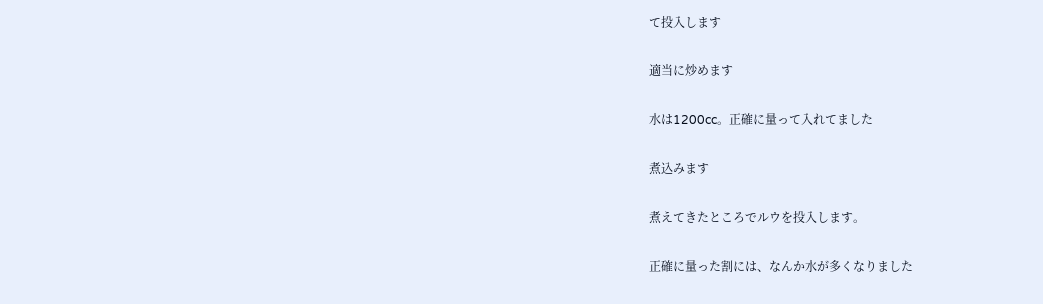て投入します

適当に炒めます

水は1200cc。正確に量って入れてました

煮込みます

煮えてきたところでルウを投入します。

正確に量った割には、なんか水が多くなりました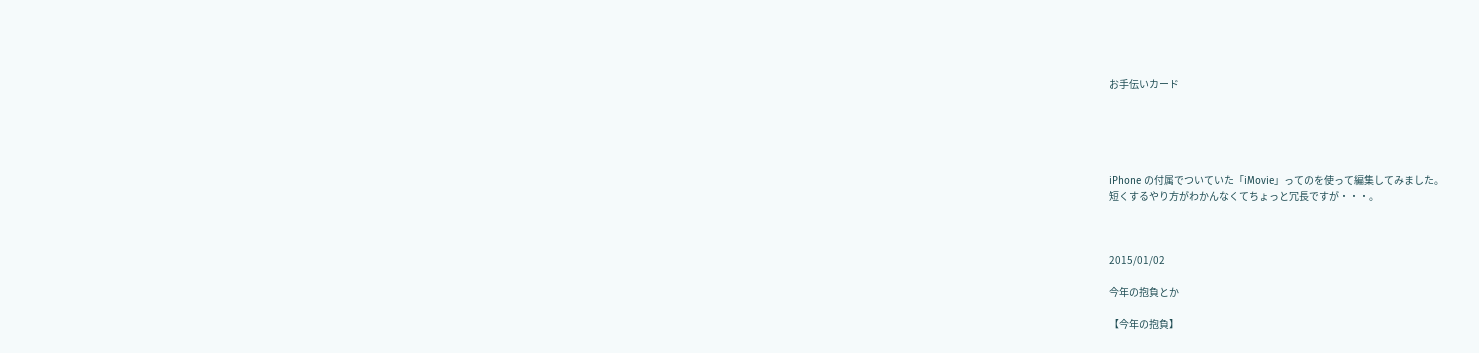お手伝いカード





iPhone の付属でついていた「iMovie」ってのを使って編集してみました。
短くするやり方がわかんなくてちょっと冗長ですが・・・。



2015/01/02

今年の抱負とか

【今年の抱負】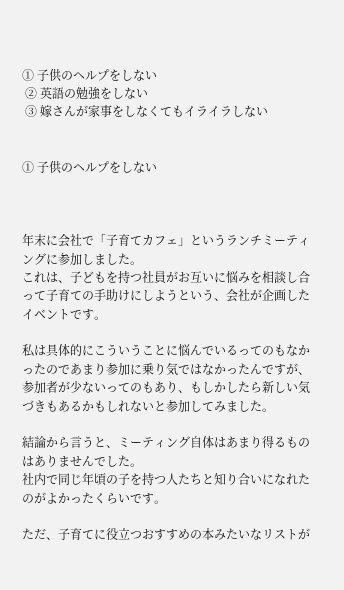① 子供のヘルプをしない
 ② 英語の勉強をしない
 ③ 嫁さんが家事をしなくてもイライラしない


① 子供のヘルプをしない



年末に会社で「子育てカフェ」というランチミーティングに参加しました。
これは、子どもを持つ社員がお互いに悩みを相談し合って子育ての手助けにしようという、会社が企画したイベントです。

私は具体的にこういうことに悩んでいるってのもなかったのであまり参加に乗り気ではなかったんですが、参加者が少ないってのもあり、もしかしたら新しい気づきもあるかもしれないと参加してみました。

結論から言うと、ミーティング自体はあまり得るものはありませんでした。
社内で同じ年頃の子を持つ人たちと知り合いになれたのがよかったくらいです。

ただ、子育てに役立つおすすめの本みたいなリストが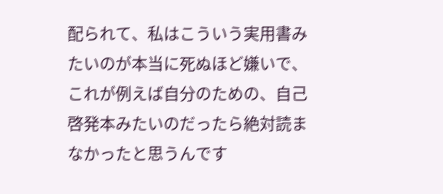配られて、私はこういう実用書みたいのが本当に死ぬほど嫌いで、これが例えば自分のための、自己啓発本みたいのだったら絶対読まなかったと思うんです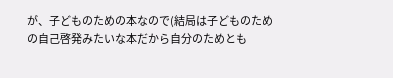が、子どものための本なので(結局は子どものための自己啓発みたいな本だから自分のためとも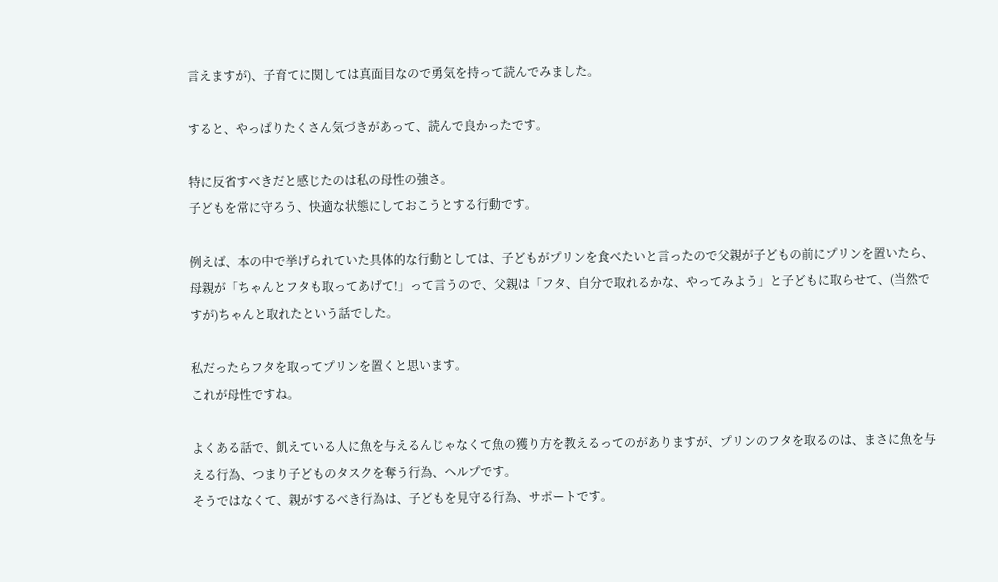言えますが)、子育てに関しては真面目なので勇気を持って読んでみました。

すると、やっぱりたくさん気づきがあって、読んで良かったです。

特に反省すべきだと感じたのは私の母性の強さ。
子どもを常に守ろう、快適な状態にしておこうとする行動です。

例えば、本の中で挙げられていた具体的な行動としては、子どもがプリンを食べたいと言ったので父親が子どもの前にプリンを置いたら、母親が「ちゃんとフタも取ってあげて!」って言うので、父親は「フタ、自分で取れるかな、やってみよう」と子どもに取らせて、(当然ですが)ちゃんと取れたという話でした。

私だったらフタを取ってプリンを置くと思います。
これが母性ですね。

よくある話で、飢えている人に魚を与えるんじゃなくて魚の獲り方を教えるってのがありますが、プリンのフタを取るのは、まさに魚を与える行為、つまり子どものタスクを奪う行為、ヘルプです。
そうではなくて、親がするべき行為は、子どもを見守る行為、サポートです。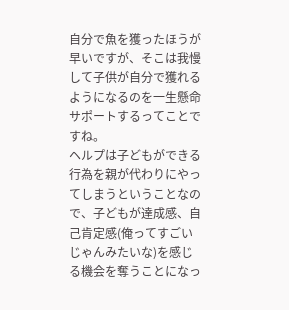自分で魚を獲ったほうが早いですが、そこは我慢して子供が自分で獲れるようになるのを一生懸命サポートするってことですね。
ヘルプは子どもができる行為を親が代わりにやってしまうということなので、子どもが達成感、自己肯定感(俺ってすごいじゃんみたいな)を感じる機会を奪うことになっ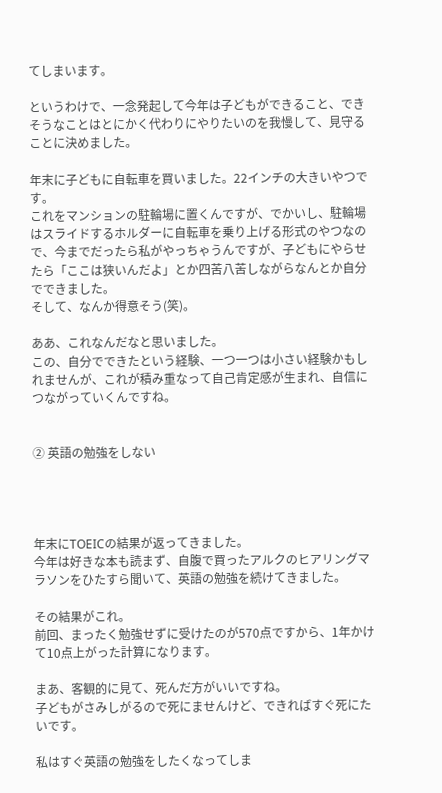てしまいます。

というわけで、一念発起して今年は子どもができること、できそうなことはとにかく代わりにやりたいのを我慢して、見守ることに決めました。

年末に子どもに自転車を買いました。22インチの大きいやつです。
これをマンションの駐輪場に置くんですが、でかいし、駐輪場はスライドするホルダーに自転車を乗り上げる形式のやつなので、今までだったら私がやっちゃうんですが、子どもにやらせたら「ここは狭いんだよ」とか四苦八苦しながらなんとか自分でできました。
そして、なんか得意そう(笑)。

ああ、これなんだなと思いました。
この、自分でできたという経験、一つ一つは小さい経験かもしれませんが、これが積み重なって自己肯定感が生まれ、自信につながっていくんですね。


② 英語の勉強をしない




年末にTOEICの結果が返ってきました。
今年は好きな本も読まず、自腹で買ったアルクのヒアリングマラソンをひたすら聞いて、英語の勉強を続けてきました。

その結果がこれ。
前回、まったく勉強せずに受けたのが570点ですから、1年かけて10点上がった計算になります。

まあ、客観的に見て、死んだ方がいいですね。
子どもがさみしがるので死にませんけど、できればすぐ死にたいです。

私はすぐ英語の勉強をしたくなってしま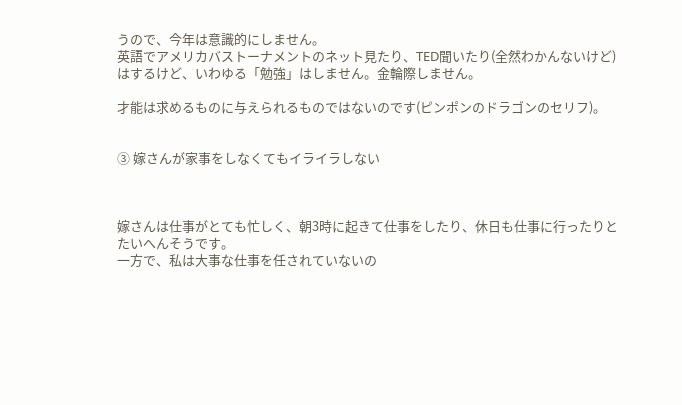うので、今年は意識的にしません。
英語でアメリカバストーナメントのネット見たり、TED聞いたり(全然わかんないけど)はするけど、いわゆる「勉強」はしません。金輪際しません。

才能は求めるものに与えられるものではないのです(ピンポンのドラゴンのセリフ)。


③ 嫁さんが家事をしなくてもイライラしない



嫁さんは仕事がとても忙しく、朝3時に起きて仕事をしたり、休日も仕事に行ったりとたいへんそうです。
一方で、私は大事な仕事を任されていないの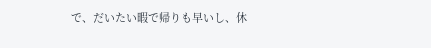で、だいたい暇で帰りも早いし、休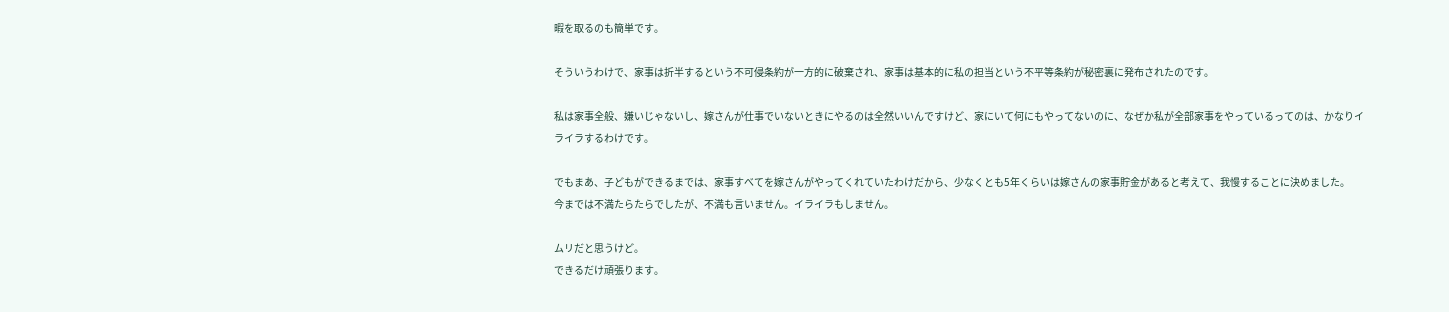暇を取るのも簡単です。

そういうわけで、家事は折半するという不可侵条約が一方的に破棄され、家事は基本的に私の担当という不平等条約が秘密裏に発布されたのです。

私は家事全般、嫌いじゃないし、嫁さんが仕事でいないときにやるのは全然いいんですけど、家にいて何にもやってないのに、なぜか私が全部家事をやっているってのは、かなりイライラするわけです。

でもまあ、子どもができるまでは、家事すべてを嫁さんがやってくれていたわけだから、少なくとも5年くらいは嫁さんの家事貯金があると考えて、我慢することに決めました。
今までは不満たらたらでしたが、不満も言いません。イライラもしません。

ムリだと思うけど。
できるだけ頑張ります。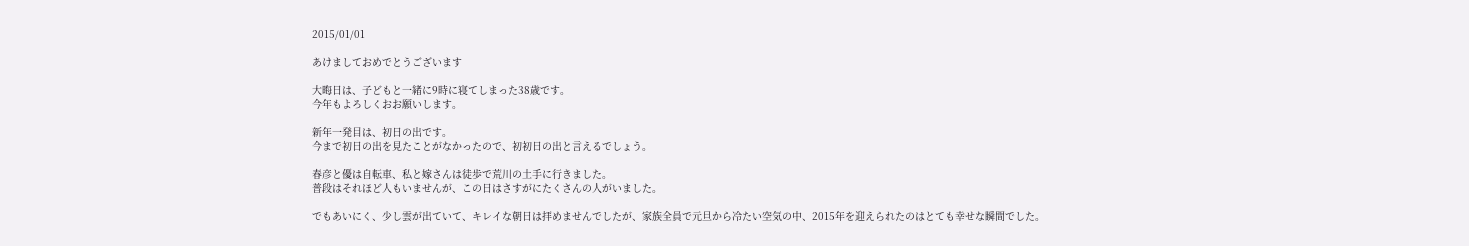2015/01/01

あけましておめでとうございます

大晦日は、子どもと一緒に9時に寝てしまった38歳です。
今年もよろしくおお願いします。

新年一発目は、初日の出です。
今まで初日の出を見たことがなかったので、初初日の出と言えるでしょう。

春彦と優は自転車、私と嫁さんは徒歩で荒川の土手に行きました。
普段はそれほど人もいませんが、この日はさすがにたくさんの人がいました。

でもあいにく、少し雲が出ていて、キレイな朝日は拝めませんでしたが、家族全員で元旦から冷たい空気の中、2015年を迎えられたのはとても幸せな瞬間でした。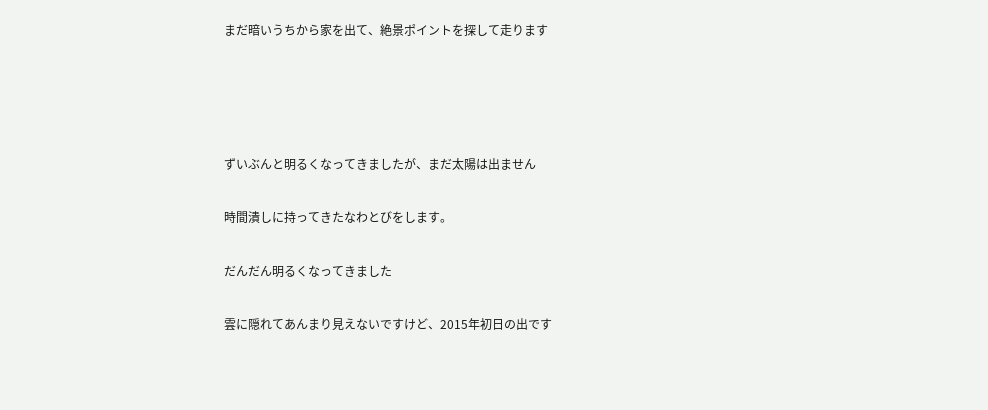まだ暗いうちから家を出て、絶景ポイントを探して走ります




ずいぶんと明るくなってきましたが、まだ太陽は出ません

時間潰しに持ってきたなわとびをします。

だんだん明るくなってきました

雲に隠れてあんまり見えないですけど、2015年初日の出です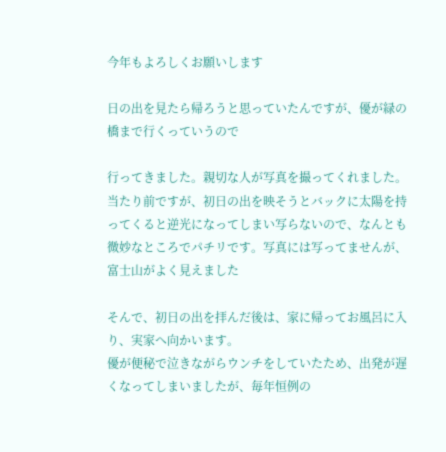今年もよろしくお願いします

日の出を見たら帰ろうと思っていたんですが、優が緑の橋まで行くっていうので

行ってきました。親切な人が写真を撮ってくれました。当たり前ですが、初日の出を映そうとバックに太陽を持ってくると逆光になってしまい写らないので、なんとも微妙なところでパチリです。写真には写ってませんが、富士山がよく見えました

そんで、初日の出を拝んだ後は、家に帰ってお風呂に入り、実家へ向かいます。
優が便秘で泣きながらウンチをしていたため、出発が遅くなってしまいましたが、毎年恒例の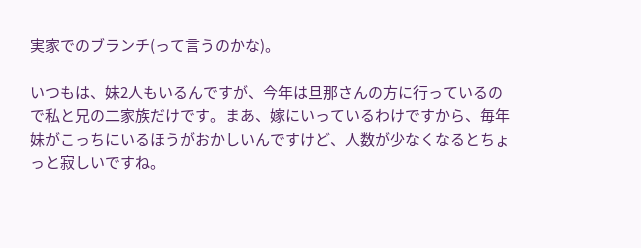実家でのブランチ(って言うのかな)。

いつもは、妹2人もいるんですが、今年は旦那さんの方に行っているので私と兄の二家族だけです。まあ、嫁にいっているわけですから、毎年妹がこっちにいるほうがおかしいんですけど、人数が少なくなるとちょっと寂しいですね。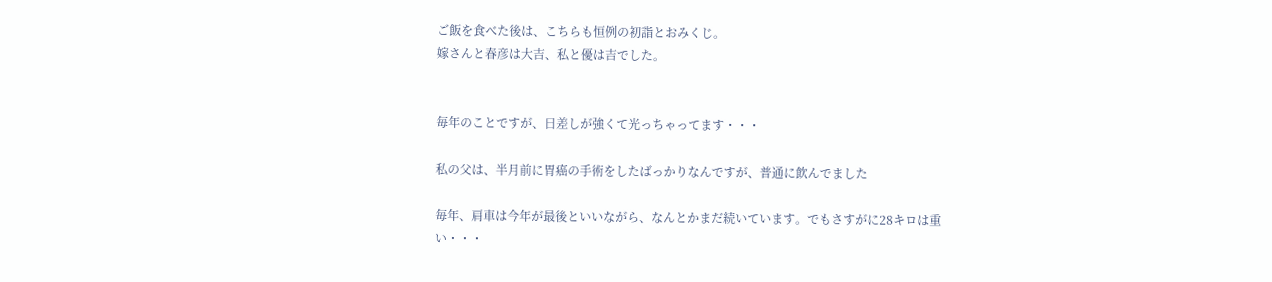ご飯を食べた後は、こちらも恒例の初詣とおみくじ。
嫁さんと春彦は大吉、私と優は吉でした。


毎年のことですが、日差しが強くて光っちゃってます・・・

私の父は、半月前に胃癌の手術をしたばっかりなんですが、普通に飲んでました

毎年、肩車は今年が最後といいながら、なんとかまだ続いています。でもさすがに28キロは重い・・・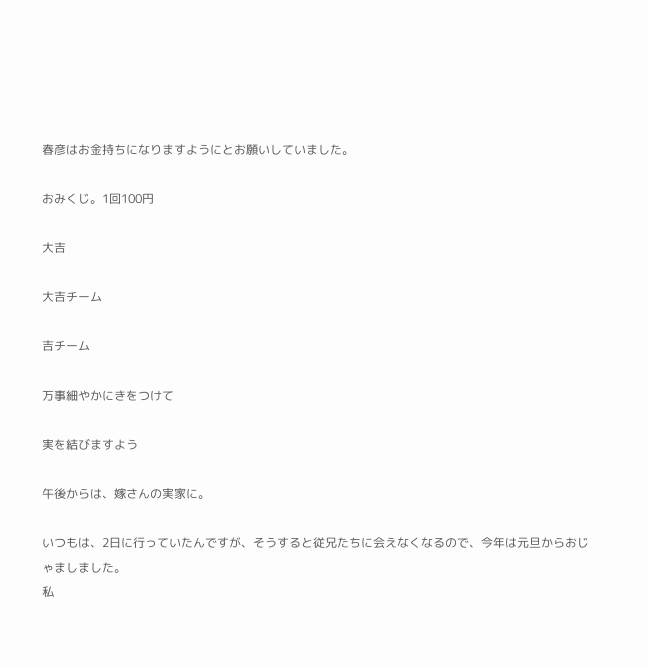春彦はお金持ちになりますようにとお願いしていました。

おみくじ。1回100円

大吉

大吉チーム

吉チーム

万事細やかにきをつけて

実を結びますよう

午後からは、嫁さんの実家に。

いつもは、2日に行っていたんですが、そうすると従兄たちに会えなくなるので、今年は元旦からおじゃましました。
私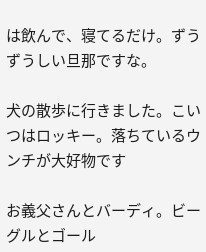は飲んで、寝てるだけ。ずうずうしい旦那ですな。

犬の散歩に行きました。こいつはロッキー。落ちているウンチが大好物です

お義父さんとバーディ。ビーグルとゴール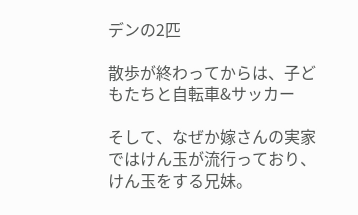デンの2匹

散歩が終わってからは、子どもたちと自転車&サッカー

そして、なぜか嫁さんの実家ではけん玉が流行っており、けん玉をする兄妹。